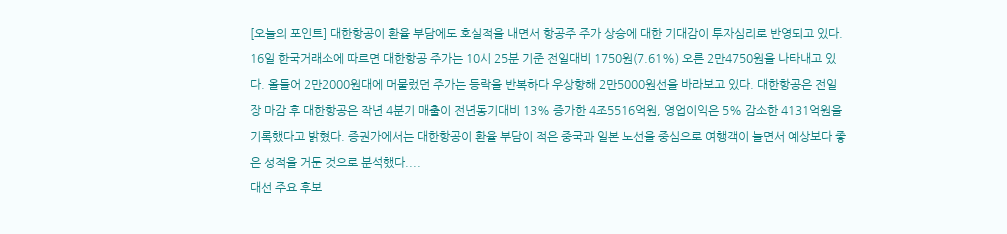[오늘의 포인트] 대한항공이 환율 부담에도 호실적을 내면서 항공주 주가 상승에 대한 기대감이 투자심리로 반영되고 있다. 16일 한국거래소에 따르면 대한항공 주가는 10시 25분 기준 전일대비 1750원(7.61%) 오른 2만4750원을 나타내고 있다. 올들어 2만2000원대에 머물렀던 주가는 등락을 반복하다 우상향해 2만5000원선을 바라보고 있다. 대한항공은 전일 장 마감 후 대한항공은 작년 4분기 매출이 전년동기대비 13% 증가한 4조5516억원, 영업이익은 5% 감소한 4131억원을 기록했다고 밝혔다. 증권가에서는 대한항공이 환율 부담이 적은 중국과 일본 노선을 중심으로 여행객이 늘면서 예상보다 좋은 성적을 거둔 것으로 분석했다....
대선 주요 후보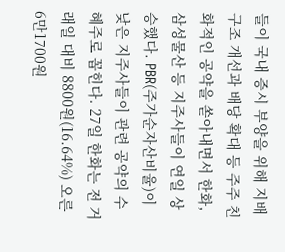들이 국내 증시 부양을 위해 지배구조 개선과 배당 확대 등 주주 친화적인 공약을 쏟아내면서 한화, 삼성물산 등 지주사들이 연일 상승했다. PBR(주가순자산비율)이 낮은 지주사들이 관련 공약의 수혜주로 꼽힌다. 27일 한화는 전 거래일 대비 8800원(16.64%) 오른 6만1700원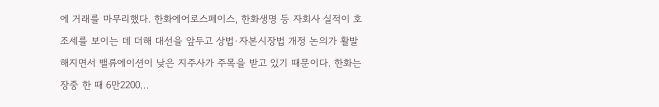에 거래를 마무리했다. 한화에어로스페이스, 한화생명 등 자회사 실적이 호조세를 보이는 데 더해 대선을 앞두고 상법·자본시장법 개정 논의가 활발해지면서 밸류에이션이 낮은 지주사가 주목을 받고 있기 때문이다. 한화는 장중 한 때 6만2200...